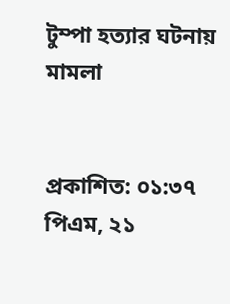টুম্পা হত্যার ঘটনায় মামলা


প্রকাশিত: ০১:৩৭ পিএম, ২১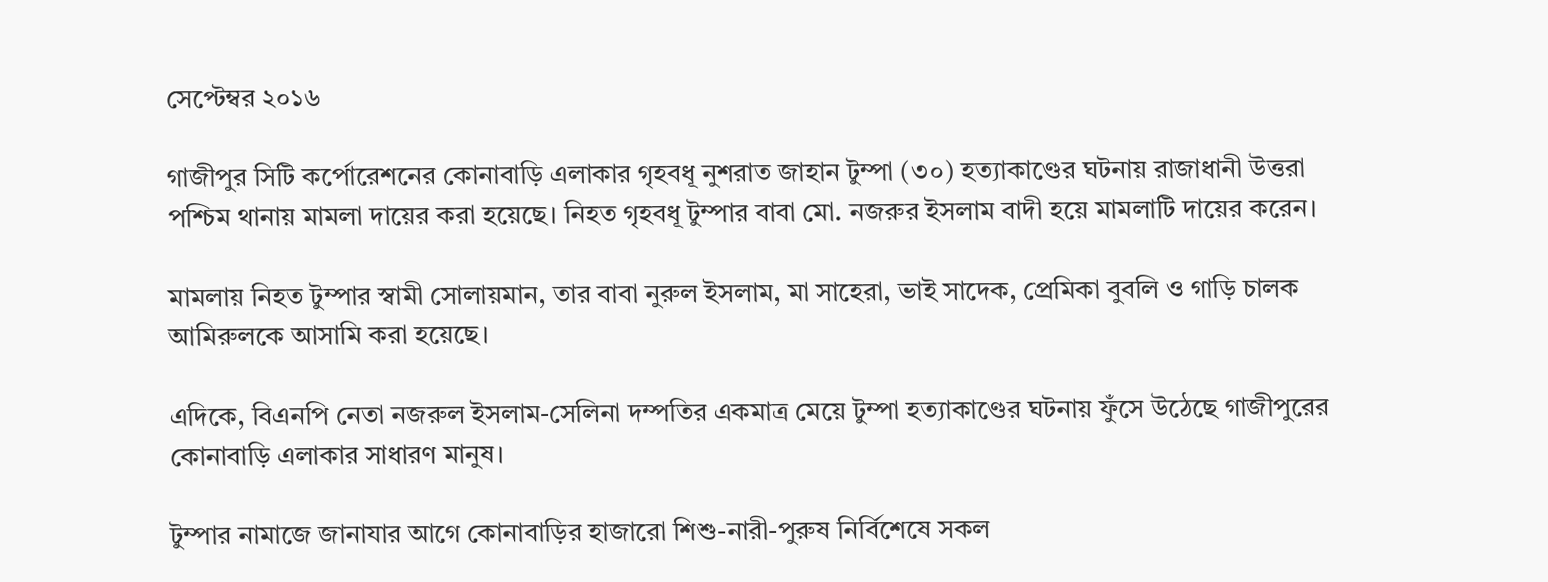সেপ্টেম্বর ২০১৬

গাজীপুর সিটি কর্পোরেশনের কোনাবাড়ি এলাকার গৃহবধূ নুশরাত জাহান টুম্পা (৩০) হত্যাকাণ্ডের ঘটনায় রাজাধানী উত্তরা পশ্চিম থানায় মামলা দায়ের করা হয়েছে। নিহত গৃহবধূ টুম্পার বাবা মো. নজরুর ইসলাম বাদী হয়ে মামলাটি দায়ের করেন।

মামলায় নিহত টুম্পার স্বামী সোলায়মান, তার বাবা নুরুল ইসলাম, মা সাহেরা, ভাই সাদেক, প্রেমিকা বুবলি ও গাড়ি চালক আমিরুলকে আসামি করা হয়েছে।

এদিকে, বিএনপি নেতা নজরুল ইসলাম-সেলিনা দম্পতির একমাত্র মেয়ে টুম্পা হত্যাকাণ্ডের ঘটনায় ফুঁসে উঠেছে গাজীপুরের কোনাবাড়ি এলাকার সাধারণ মানুষ।

টুম্পার নামাজে জানাযার আগে কোনাবাড়ির হাজারো শিশু-নারী-পুরুষ নির্বিশেষে সকল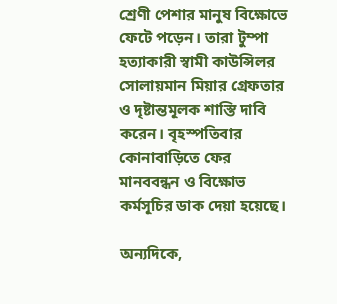শ্রেণী পেশার মানুষ বিক্ষোভে ফেটে পড়েন। তারা টুম্পা হত্যাকারী স্বামী কাউন্সিলর সোলায়মান মিয়ার গ্রেফতার ও দৃষ্টান্তমূলক শাস্তি দাবি করেন। বৃহস্পতিবার কোনাবাড়িতে ফের মানববন্ধন ও বিক্ষোভ কর্মসূচির ডাক দেয়া হয়েছে।

অন্যদিকে,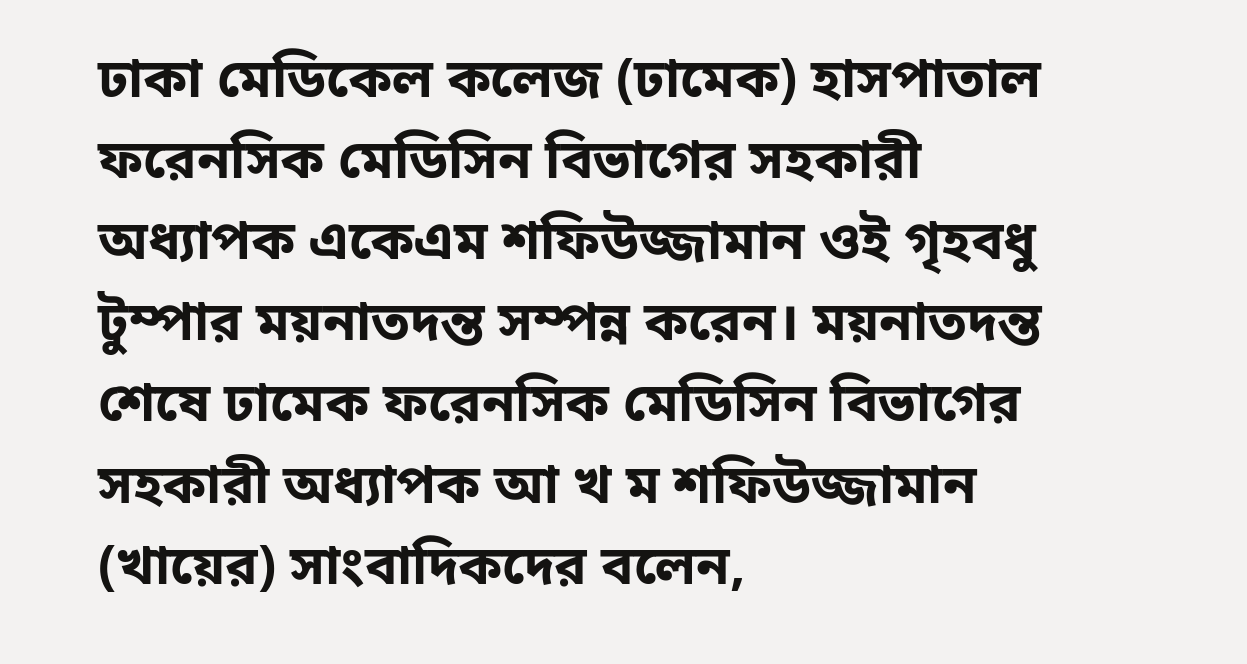ঢাকা মেডিকেল কলেজ (ঢামেক) হাসপাতাল ফরেনসিক মেডিসিন বিভাগের সহকারী অধ্যাপক একেএম শফিউজ্জামান ওই গৃহবধু টুম্পার ময়নাতদন্ত সম্পন্ন করেন। ময়নাতদন্ত শেষে ঢামেক ফরেনসিক মেডিসিন বিভাগের সহকারী অধ্যাপক আ খ ম শফিউজ্জামান (খায়ের) সাংবাদিকদের বলেন,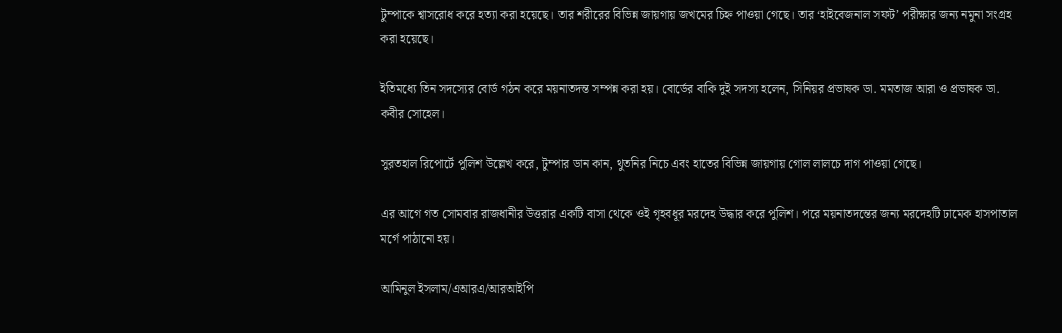টুম্পাকে শ্বাসরোধ করে হত্যা করা হয়েছে। তার শরীরের বিভিন্ন জায়গায় জখমের চিহ্ন পাওয়া গেছে। তার ‘হাইবেজনাল সফট’ পরীক্ষার জন্য নমুনা সংগ্রহ করা হয়েছে।

ইতিমধ্যে তিন সদস্যের বোর্ড গঠন করে ময়নাতদন্ত সম্পন্ন করা হয়। বোর্ডের বাকি দুই সদস্য হলেন, সিনিয়র প্রভাষক ডা. মমতাজ আরা ও প্রভাষক ডা. কবীর সোহেল।

সুরতহাল রিপোর্টে পুলিশ উল্লেখ করে, টুম্পার ডান কান, থুতনির নিচে এবং হাতের বিভিন্ন জায়গায় গোল লালচে দাগ পাওয়া গেছে।

এর আগে গত সোমবার রাজধানীর উত্তরার একটি বাসা থেকে ওই গৃহবধূর মরদেহ উদ্ধার করে পুলিশ। পরে ময়নাতদন্তের জন্য মরদেহটি ঢামেক হাসপাতাল মর্গে পাঠানো হয়।

আমিনুল ইসলাম/এআরএ/আরআইপি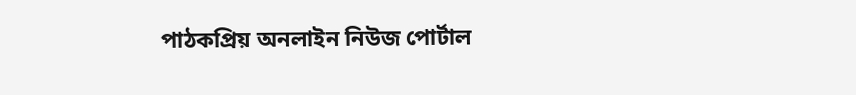পাঠকপ্রিয় অনলাইন নিউজ পোর্টাল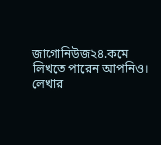জাগোনিউজ২৪.কমে লিখতে পারেন আপনিও। লেখার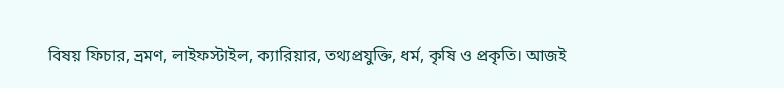বিষয় ফিচার, ভ্রমণ, লাইফস্টাইল, ক্যারিয়ার, তথ্যপ্রযুক্তি, ধর্ম, কৃষি ও প্রকৃতি। আজই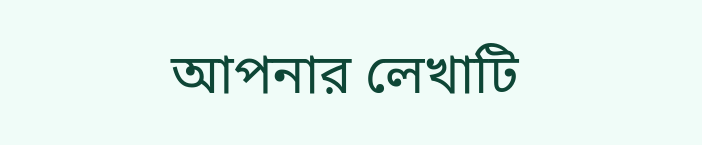আপনার লেখাটি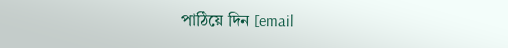পাঠিয়ে দিন [email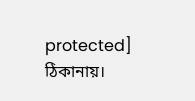protected] ঠিকানায়।